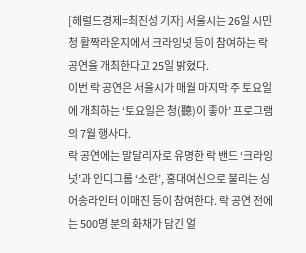[헤럴드경제=최진성 기자] 서울시는 26일 시민청 활짝라운지에서 크라잉넛 등이 참여하는 락 공연을 개최한다고 25일 밝혔다.
이번 락 공연은 서울시가 매월 마지막 주 토요일에 개최하는 ‘토요일은 청(聽)이 좋아’ 프로그램의 7월 행사다.
락 공연에는 말달리자로 유명한 락 밴드 ‘크라잉넛’과 인디그룹 ‘소란’, 홍대여신으로 불리는 싱어송라인터 이매진 등이 참여한다. 락 공연 전에는 500명 분의 화채가 담긴 얼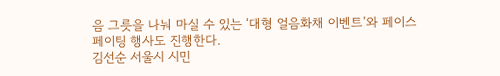음 그릇을 나눠 마실 수 있는 ‘대형 얼음화채 이벤트’와 페이스페이팅 행사도 진행한다.
김선순 서울시 시민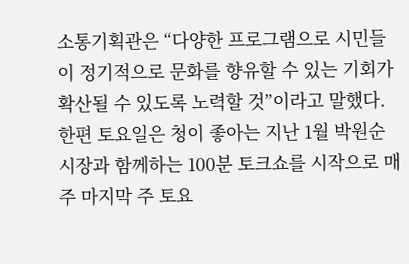소통기획관은 “다양한 프로그램으로 시민들이 정기적으로 문화를 향유할 수 있는 기회가 확산될 수 있도록 노력할 것”이라고 말했다.
한편 토요일은 청이 좋아는 지난 1월 박원순 시장과 함께하는 100분 토크쇼를 시작으로 매주 마지막 주 토요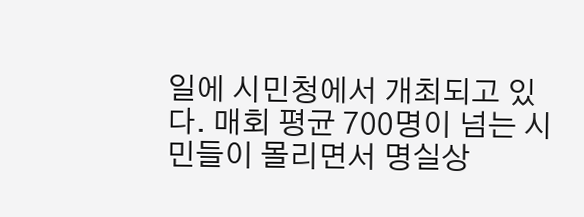일에 시민청에서 개최되고 있다. 매회 평균 700명이 넘는 시민들이 몰리면서 명실상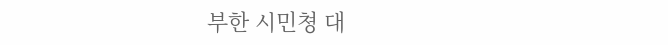부한 시민쳥 대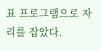표 프로그램으로 자리를 잡았다.